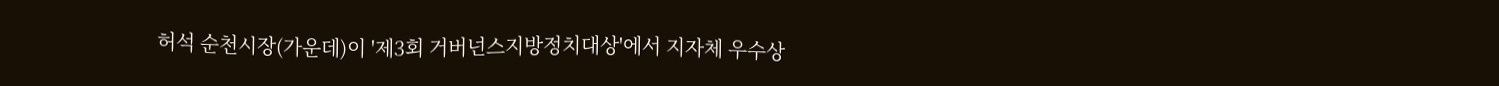허석 순천시장(가운데)이 '제3회 거버넌스지방정치대상'에서 지자체 우수상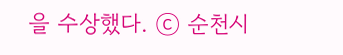을 수상했다. ⓒ 순천시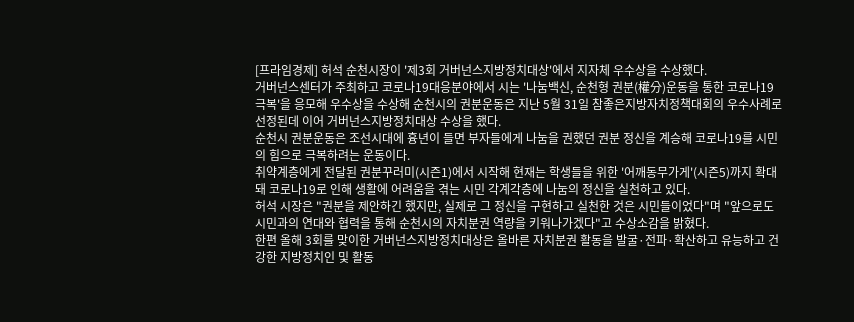[프라임경제] 허석 순천시장이 '제3회 거버넌스지방정치대상'에서 지자체 우수상을 수상했다.
거버넌스센터가 주최하고 코로나19대응분야에서 시는 '나눔백신, 순천형 권분(權分)운동을 통한 코로나19 극복'을 응모해 우수상을 수상해 순천시의 권분운동은 지난 5월 31일 참좋은지방자치정책대회의 우수사례로 선정된데 이어 거버넌스지방정치대상 수상을 했다.
순천시 권분운동은 조선시대에 흉년이 들면 부자들에게 나눔을 권했던 권분 정신을 계승해 코로나19를 시민의 힘으로 극복하려는 운동이다.
취약계층에게 전달된 권분꾸러미(시즌1)에서 시작해 현재는 학생들을 위한 '어깨동무가게'(시즌5)까지 확대돼 코로나19로 인해 생활에 어려움을 겪는 시민 각계각층에 나눔의 정신을 실천하고 있다.
허석 시장은 "권분을 제안하긴 했지만, 실제로 그 정신을 구현하고 실천한 것은 시민들이었다"며 "앞으로도 시민과의 연대와 협력을 통해 순천시의 자치분권 역량을 키워나가겠다"고 수상소감을 밝혔다.
한편 올해 3회를 맞이한 거버넌스지방정치대상은 올바른 자치분권 활동을 발굴·전파·확산하고 유능하고 건강한 지방정치인 및 활동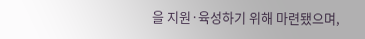을 지원·육성하기 위해 마련됐으며,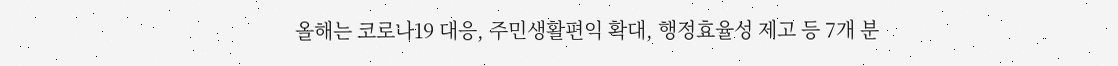올해는 코로나19 대응, 주민생활편익 확대, 행정효율성 제고 등 7개 분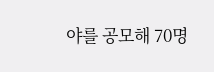야를 공모해 70명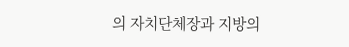의 자치단체장과 지방의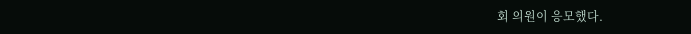회 의원이 응모했다.